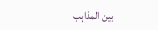بین المذاہب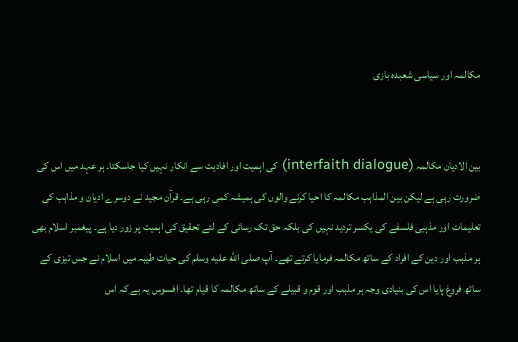مکالمہ اور سیاسی شعبدہ بازی


بین الادیان مکالمہ (interfaith dialogue) کی اہمیت اور افادیت سے انکار نہیں کیا جاسکتا۔ ہر عہد میں اس کی ضرورت رہی ہے لیکن بین المذاہب مکالمہ کا احیا کرنے والوں کی ہمیشہ کمی رہی ہے۔ قرآن مجید نے دوسرے ادیان و مذاہب کی تعلیمات اور مذہبی فلسفے کی یکسر تردید نہیں کی بلکہ حق تک رسائی کے لئے تحقیق کی اہمیت پر زور دیا ہے۔ پیغمبر اسلام بھی ہر مذہب اور دین کے افراد کے ساتھ مکالمہ فرمایا کرتے تھے۔ آپ صلى الله عليه وسلم کی حیات طیبہ میں اسلام نے جس تیزی کے ساتھ فروغ پایا اس کی بنیادی وجہ ہر مذہب اور قوم و قبیلے کے ساتھ مکالمہ کا قیام تھا۔ افسوس یہ ہے کہ اس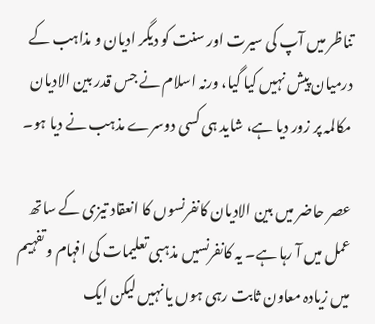تناظر میں آپ کی سیرت اور سنت کو دیگر ادیان و مذاہب کے درمیان پیش نہیں کیا گیا، ورنہ اسلام نے جس قدر بین الادیان مکالمہ پر زور دیا ہے، شاید ہی کسی دوسرے مذہب نے دیا ہو۔

عصر حاضر میں بین الادیان کانفرنسوں کا انعقاد تیزی کے ساتھ عمل میں آ رہا ہے۔ یہ کانفرنسیں مذہبی تعلیمات کی افہام و تفہیم میں زیادہ معاون ثابت رہی ہوں یا نہیں لیکن ایک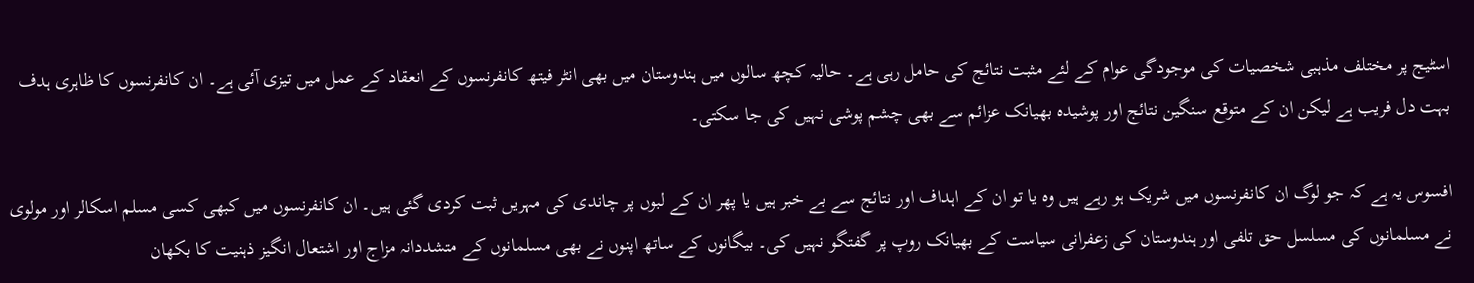اسٹیج پر مختلف مذہبی شخصیات کی موجودگی عوام کے لئے مثبت نتائج کی حامل رہی ہے۔ حالیہ کچھ سالوں میں ہندوستان میں بھی انٹر فیتھ کانفرنسوں کے انعقاد کے عمل میں تیزی آئی ہے۔ ان کانفرنسوں کا ظاہری ہدف بہت دل فریب ہے لیکن ان کے متوقع سنگین نتائج اور پوشیدہ بھیانک عزائم سے بھی چشم پوشی نہیں کی جا سکتی۔

افسوس یہ ہے کہ جو لوگ ان کانفرنسوں میں شریک ہو رہے ہیں وہ یا تو ان کے اہداف اور نتائج سے بے خبر ہیں یا پھر ان کے لبوں پر چاندی کی مہریں ثبت کردی گئی ہیں۔ ان کانفرنسوں میں کبھی کسی مسلم اسکالر اور مولوی نے مسلمانوں کی مسلسل حق تلفی اور ہندوستان کی زعفرانی سیاست کے بھیانک روپ پر گفتگو نہیں کی۔ بیگانوں کے ساتھ اپنوں نے بھی مسلمانوں کے متشددانہ مزاج اور اشتعال انگیز ذہنیت کا بکھان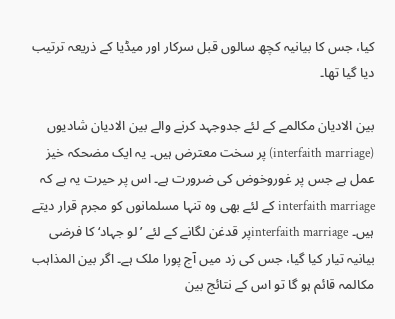کیا، جس کا بیانیہ کچھ سالوں قبل سرکار اور میڈیا کے ذریعہ ترتیب دیا گیا تھا۔

بین الادیان مکالمے کے لئے جدوجہد کرنے والے بین الادیان شادیوں (interfaith marriage) پر سخت معترض ہیں۔ یہ ایک مضحکہ خیز عمل ہے جس پر غوروخوض کی ضرورت ہے۔ اس پر حیرت یہ ہے کہ interfaith marriage کے لئے بھی وہ تنہا مسلمانوں کو مجرم قرار دیتے ہیں۔ interfaith marriageپر قدغن لگانے کے لئے ’لو جہاد‘ کا فرضی بیانیہ تیار کیا گیا، جس کی زد میں آج پورا ملک ہے۔ اگر بین المذاہب مکالمہ قائم ہو گا تو اس کے نتائج بین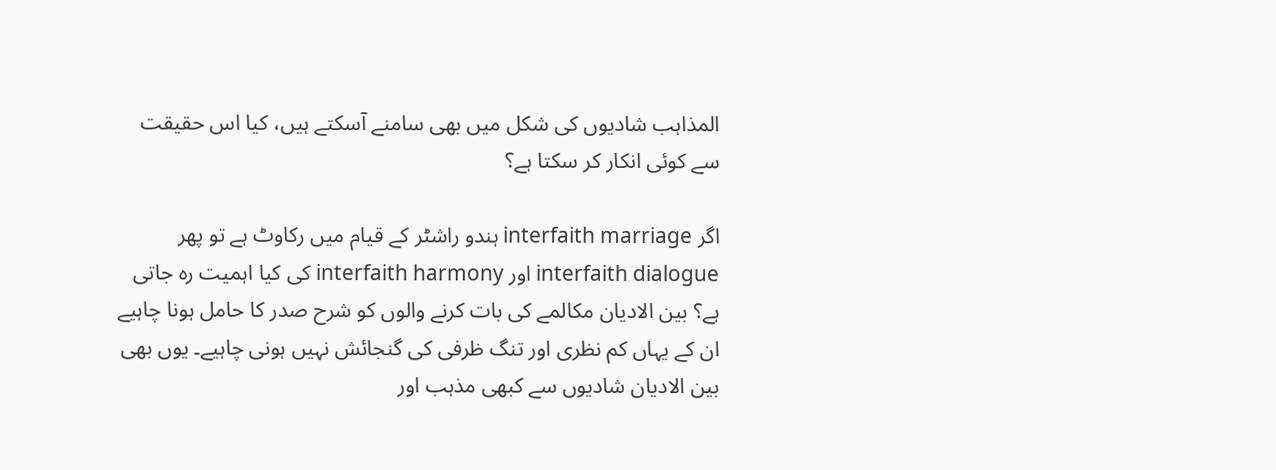المذاہب شادیوں کی شکل میں بھی سامنے آسکتے ہیں، کیا اس حقیقت سے کوئی انکار کر سکتا ہے؟

اگر interfaith marriage ہندو راشٹر کے قیام میں رکاوٹ ہے تو پھر interfaith dialogue اور interfaith harmony کی کیا اہمیت رہ جاتی ہے؟ بین الادیان مکالمے کی بات کرنے والوں کو شرح صدر کا حامل ہونا چاہیے ان کے یہاں کم نظری اور تنگ ظرفی کی گنجائش نہیں ہونی چاہیے۔ یوں بھی بین الادیان شادیوں سے کبھی مذہب اور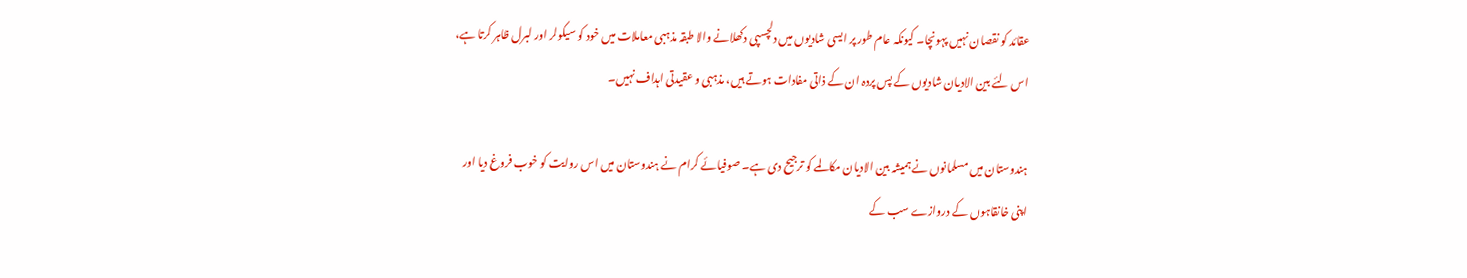عقائد کو نقصان نہیں پہونچا۔ کیونکہ عام طور پر ایسی شادیوں میں دلچسپی دکھلانے والا طبقہ مذہبی معاملات میں خود کو سیکولر اور لبرل ظاہر کرتا ہے، اس لئے بین الادیان شادیوں کے پس پردہ ان کے ذاتی مفادات ہوتے ہیں، مذہبی و عقیدتی اہداف نہیں۔

ہندوستان میں مسلمانوں نے ہمیشہ بین الادیان مکالمے کو ترجیح دی ہے۔ صوفیائے کرام نے ہندوستان میں اس روایت کو خوب فروغ دیا اور اپنی خانقاہوں کے دروازے سب کے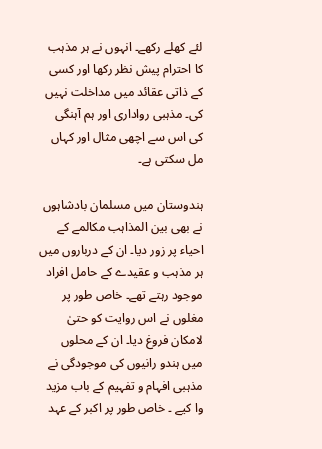لئے کھلے رکھے۔ انہوں نے ہر مذہب کا احترام پیش نظر رکھا اور کسی کے ذاتی عقائد میں مداخلت نہیں کی۔ مذہبی رواداری اور ہم آہنگی کی اس سے اچھی مثال اور کہاں مل سکتی ہے۔

ہندوستان میں مسلمان بادشاہوں نے بھی بین المذاہب مکالمے کے احیاء پر زور دیا۔ ان کے درباروں میں ہر مذہب و عقیدے کے حامل افراد موجود رہتے تھے۔ خاص طور پر مغلوں نے اس روایت کو حتیٰ لامکان فروغ دیا۔ ان کے محلوں میں ہندو رانیوں کی موجودگی نے مذہبی افہام و تفہیم کے باب مزید وا کیے ۔ خاص طور پر اکبر کے عہد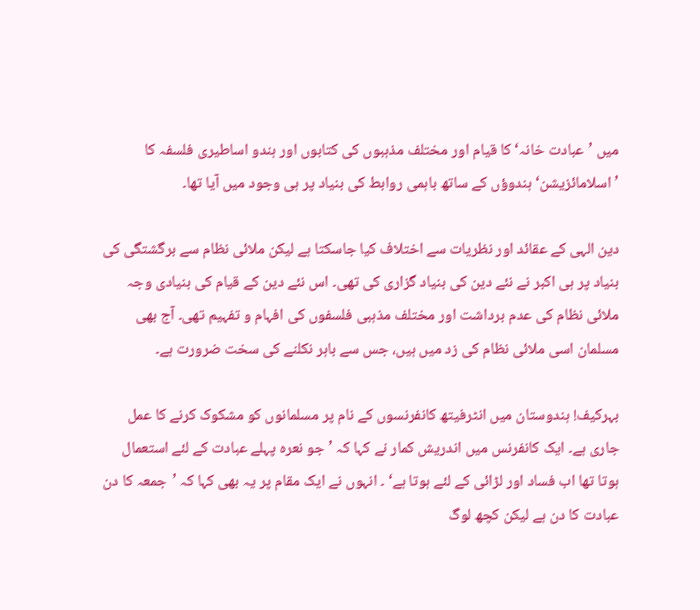میں ’عبادت خانہ‘ کا قیام اور مختلف مذہبوں کی کتابوں اور ہندو اساطیری فلسفہ کا ’اسلامائزیشن‘ ہندوؤں کے ساتھ باہمی روابط کی بنیاد پر ہی وجود میں آیا تھا۔

دین الہی کے عقائد اور نظریات سے اختلاف کیا جاسکتا ہے لیکن ملائی نظام سے برگشتگی کی بنیاد پر ہی اکبر نے نئے دین کی بنیاد گزاری کی تھی۔ اس نئے دین کے قیام کی بنیادی وجہ ملائی نظام کی عدم برداشت اور مختلف مذہبی فلسفوں کی افہام و تفہیم تھی۔ آج بھی مسلمان اسی ملائی نظام کی زد میں ہیں، جس سے باہر نکلنے کی سخت ضرورت ہے۔

بہرکیف! ہندوستان میں انٹرفیتھ کانفرنسوں کے نام پر مسلمانوں کو مشکوک کرنے کا عمل جاری ہے۔ ایک کانفرنس میں اندریش کمار نے کہا کہ ’جو نعرہ پہلے عبادت کے لئے استعمال ہوتا تھا اب فساد اور لڑائی کے لئے ہوتا ہے‘ ۔ انہوں نے ایک مقام پر یہ بھی کہا کہ ’جمعہ کا دن عبادت کا دن ہے لیکن کچھ لوگ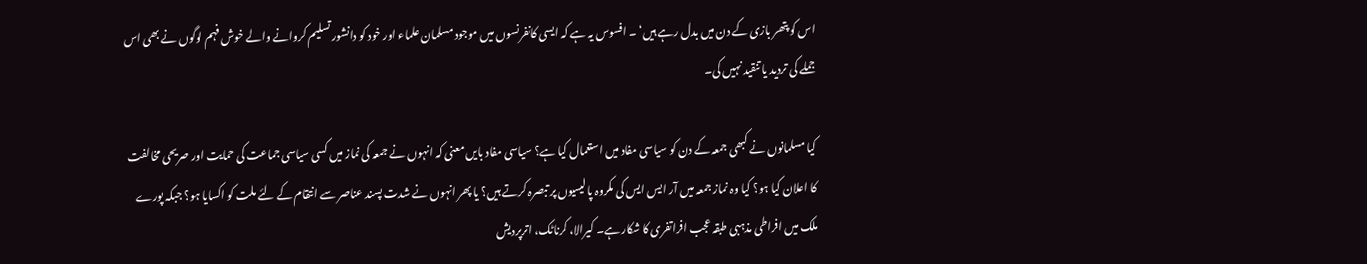اس کو پتھر بازی کے دن میں بدل رہے ہیں‘ ۔ افسوس یہ ہے کہ ایسی کانفرنسوں میں موجود مسلمان علماء اور خود کو دانشور تسلیم کروانے والے خوش فہم لوگوں نے بھی اس جملے کی تردید یا تنقید نہیں کی۔

کیا مسلمانوں نے کبھی جمعہ کے دن کو سیاسی مفاد میں استعمال کیا ہے؟ سیاسی مفاد بایں معنی کہ انہوں نے جمعہ کی نماز میں کسی سیاسی جماعت کی حمایت اور صریحی مخالفت کا اعلان کیا ہو؟ کیا وہ نماز جمعہ میں آر ایس ایس کی مکروہ پالیسیوں پر تبصرہ کرتے ہیں؟ یا پھر انہوں نے شدت پسند عناصر سے انتقام کے لئے ملت کو اکسایا ہو؟ جبکہ پورے ملک میں افراطی مذہبی طبقہ عجب افراتفری کا شکار ہے۔ کیرالا، کرناٹک، اترپردیش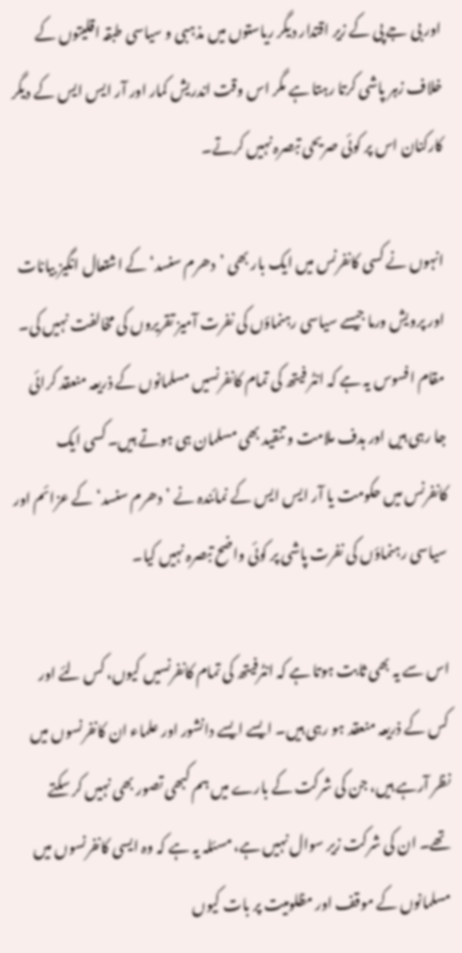اور بی جے پی کے زیر اقتدار دیگر ریاستوں میں مذہبی و سیاسی طبقہ اقلیتوں کے خلاف زہر پاشی کرتا رہتا ہے مگر اس وقت اندریش کمار اور آر ایس ایس کے دیگر کارکنان اس پر کوئی صریحی تبصرہ نہیں کرتے۔

انہوں نے کسی کانفرنس میں ایک بار بھی ’دھرم سنسد‘ کے اشتعال انگیز بیانات اور پرویش ورما جیسے سیاسی رہنماؤں کی نفرت آمیز تقریروں کی مخالفت نہیں کی۔ مقام افسوس یہ ہے کہ انٹر فیتھ کی تمام کانفرنسیں مسلمانوں کے ذریعہ منعقد کرائی جا رہی ہیں اور ہدف ملامت و تنقید بھی مسلمان ہی ہوتے ہیں۔ کسی ایک کانفرنس میں حکومت یا آر ایس ایس کے نمائندہ نے ’دھرم سنسد‘ کے عزائم اور سیاسی رہنماؤں کی نفرت پاشی پر کوئی واضح تبصرہ نہیں کیا۔

اس سے یہ بھی ثابت ہوتا ہے کہ انٹرفیتھ کی تمام کانفرنسیں کیوں، کس لئے اور کس کے ذریعہ منعقد ہو رہی ہیں۔ ایسے ایسے دانشور اور علماء ان کانفرنسوں میں نظر آرہے ہیں، جن کی شرکت کے بارے میں ہم کبھی تصور بھی نہیں کر سکتے تھے۔ ان کی شرکت زیر سوال نہیں ہے، مسئلہ یہ ہے کہ وہ ایسی کانفرنسوں میں مسلمانوں کے موقف اور مظلومیت پر بات کیوں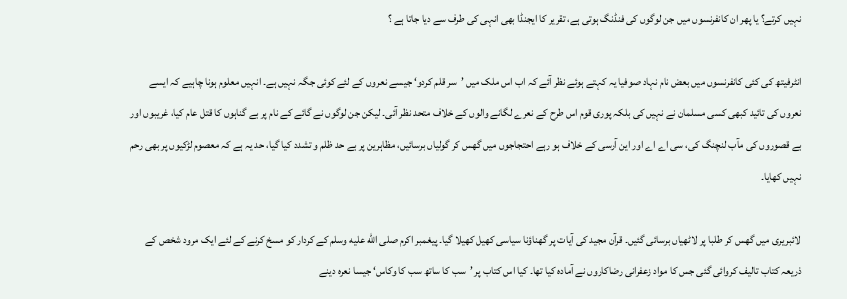نہیں کرتے؟ یا پھر ان کانفرنسوں میں جن لوگوں کی فنڈنگ ہوتی ہے، تقریر کا ایجنڈا بھی انہی کی طرف سے دیا جاتا ہے ؟

انٹرفیتھ کی کئی کانفرنسوں میں بعض نام نہاد صوفیا یہ کہتے ہوئے نظر آئے کہ اب اس ملک میں ’سر قلم کردو‘ جیسے نعروں کے لئے کوئی جگہ نہیں ہے۔ انہیں معلوم ہونا چاہیے کہ ایسے نعروں کی تائید کبھی کسی مسلمان نے نہیں کی بلکہ پوری قوم اس طرح کے نعرے لگانے والوں کے خلاف متحد نظر آئی۔ لیکن جن لوگوں نے گائے کے نام پر بے گناہوں کا قتل عام کیا، غریبوں اور بے قصوروں کی مآب لنچنگ کی، سی اے اے اور این آرسی کے خلاف ہو رہے احتجاجوں میں گھس کر گولیاں برسائیں، مظاہرین پر بے حد ظلم و تشدد کیا گیا، حد یہ ہے کہ معصوم لڑکیوں پر بھی رحم نہیں کھایا۔

لائبریری میں گھس کر طلبا پر لاٹھیاں برسائی گئیں۔ قرآن مجید کی آیات پر گھناؤنا سیاسی کھیل کھیلا گیا۔ پیغمبر اکرم صلى الله عليه وسلم کے کردار کو مسخ کرنے کے لئے ایک مرود شخص کے ذریعہ کتاب تالیف کروائی گئی جس کا مواد زعفرانی رضاکاروں نے آمادہ کیا تھا۔ کیا اس کتاب پر ’سب کا ساتھ سب کا وکاس‘ جیسا نعرہ دینے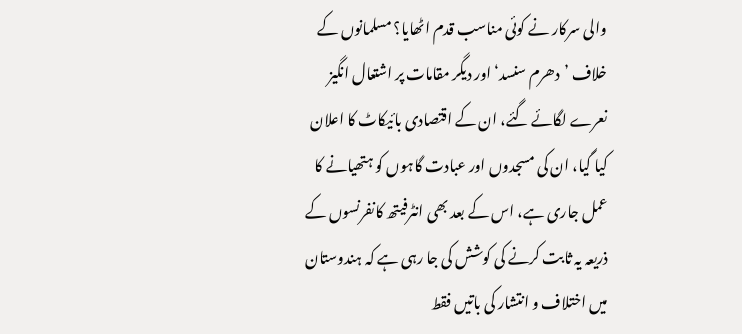والی سرکار نے کوئی مناسب قدم اٹھایا؟ مسلمانوں کے خلاف ’دھرم سنسد‘ اور دیگر مقامات پر اشتعال انگیز نعرے لگائے گئے، ان کے اقتصادی بائیکاٹ کا اعلان کیا گیا، ان کی مسجدوں اور عبادت گاہوں کو ہتھیانے کا عمل جاری ہے، اس کے بعد بھی انٹرفیتھ کانفرنسوں کے ذریعہ یہ ثابت کرنے کی کوشش کی جا رہی ہے کہ ہندوستان میں اختلاف و انتشار کی باتیں فقط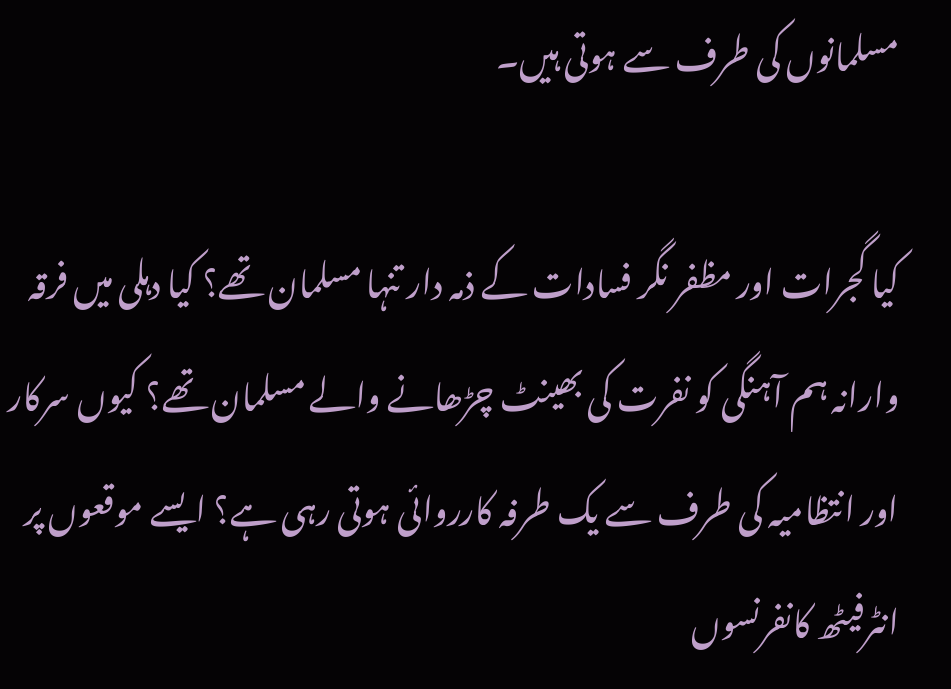مسلمانوں کی طرف سے ہوتی ہیں۔

کیا گجرات اور مظفر نگر فسادات کے ذمہ دار تنہا مسلمان تھے؟ کیا دہلی میں فرقہ وارانہ ہم آہنگی کو نفرت کی بھینٹ چڑھانے والے مسلمان تھے؟ کیوں سرکار اور انتظامیہ کی طرف سے یک طرفہ کارروائی ہوتی رہی ہے؟ ایسے موقعوں پر انٹرفیٹھ کانفرنسوں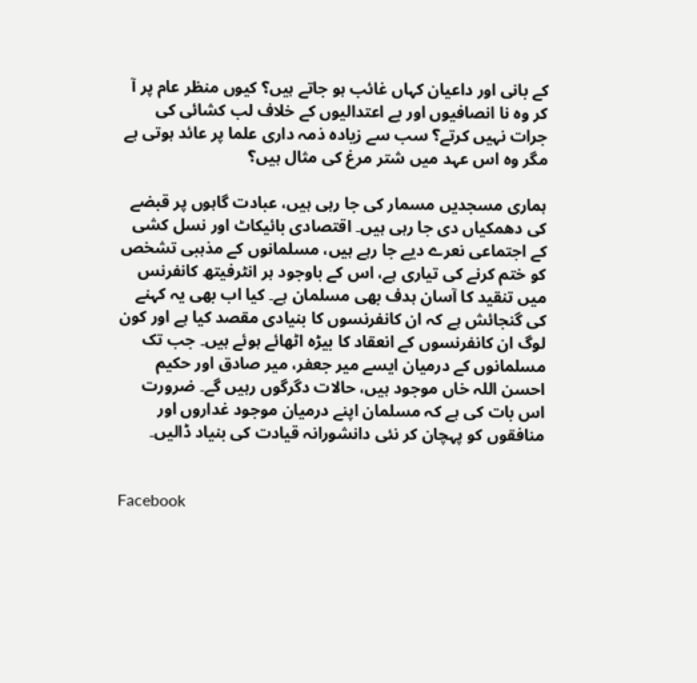کے بانی اور داعیان کہاں غائب ہو جاتے ہیں؟ کیوں منظر عام پر آ کر وہ نا انصافیوں اور بے اعتدالیوں کے خلاف لب کشائی کی جرات نہیں کرتے؟ سب سے زیادہ ذمہ داری علما پر عائد ہوتی ہے مگر وہ اس عہد میں شتر مرغ کی مثال ہیں؟

ہماری مسجدیں مسمار کی جا رہی ہیں، عبادت گاہوں پر قبضے کی دھمکیاں دی جا رہی ہیں۔ اقتصادی بائیکاٹ اور نسل کشی کے اجتماعی نعرے دیے جا رہے ہیں، مسلمانوں کے مذہبی تشخص کو ختم کرنے کی تیاری ہے، اس کے باوجود ہر انٹرفیتھ کانفرنس میں تنقید کا آسان ہدف بھی مسلمان ہے۔ کیا اب بھی یہ کہنے کی گنجائش ہے کہ ان کانفرنسوں کا بنیادی مقصد کیا ہے اور کون لوگ ان کانفرنسوں کے انعقاد کا بیڑہ اٹھائے ہوئے ہیں۔ جب تک مسلمانوں کے درمیان ایسے میر جعفر، میر صادق اور حکیم احسن اللہ خاں موجود ہیں، حالات دگرگوں رہیں گے۔ ضرورت اس بات کی ہے کہ مسلمان اپنے درمیان موجود غداروں اور منافقوں کو پہچان کر نئی دانشورانہ قیادت کی بنیاد ڈالیں۔


Facebook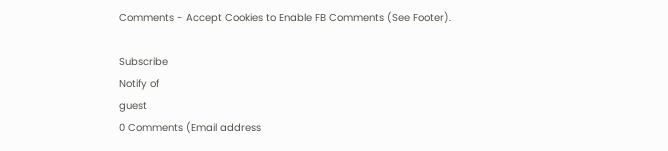Comments - Accept Cookies to Enable FB Comments (See Footer).

Subscribe
Notify of
guest
0 Comments (Email address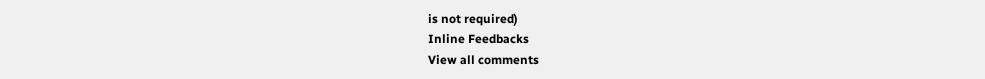is not required)
Inline Feedbacks
View all comments